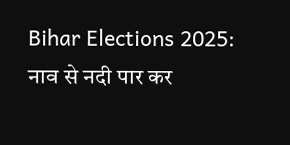Bihar Elections 2025: नाव से नदी पार कर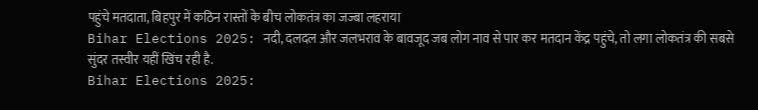पहुंचे मतदाता, बिहपुर में कठिन रास्तों के बीच लोकतंत्र का जज्बा लहराया
Bihar Elections 2025: नदी, दलदल और जलभराव के बावजूद जब लोग नाव से पार कर मतदान केंद्र पहुंचे, तो लगा लोकतंत्र की सबसे सुंदर तस्वीर यहीं खिंच रही है.
Bihar Elections 2025: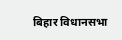बिहार विधानसभा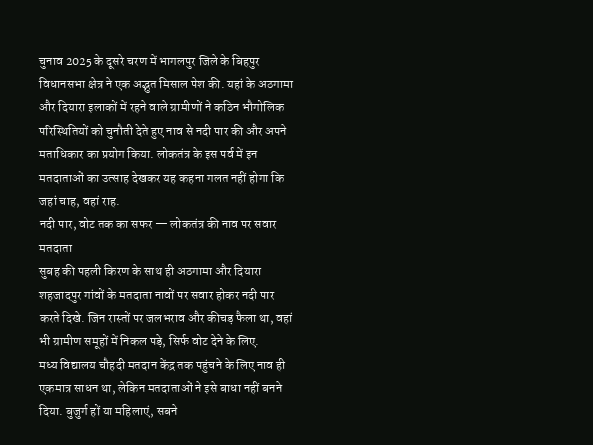चुनाव 2025 के दूसरे चरण में भागलपुर जिले के बिहपुर विधानसभा क्षेत्र ने एक अद्भुत मिसाल पेश की. यहां के अठगामा और दियारा इलाकों में रहने वाले ग्रामीणों ने कठिन भौगोलिक परिस्थितियों को चुनौती देते हुए नाव से नदी पार की और अपने मताधिकार का प्रयोग किया. लोकतंत्र के इस पर्व में इन मतदाताओं का उत्साह देखकर यह कहना गलत नहीं होगा कि जहां चाह, वहां राह.
नदी पार, वोट तक का सफर — लोकतंत्र की नाव पर सवार मतदाता
सुबह की पहली किरण के साथ ही अठगामा और दियारा शहजादपुर गांवों के मतदाता नावों पर सवार होकर नदी पार करते दिखे. जिन रास्तों पर जलभराव और कीचड़ फैला था, वहां भी ग्रामीण समूहों में निकल पड़े, सिर्फ वोट देने के लिए.
मध्य विद्यालय चौहदी मतदान केंद्र तक पहुंचने के लिए नाव ही एकमात्र साधन था, लेकिन मतदाताओं ने इसे बाधा नहीं बनने दिया. बुजुर्ग हों या महिलाएं, सबने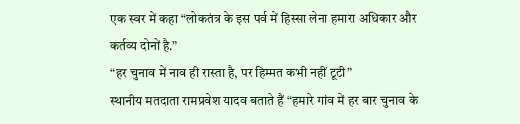एक स्वर में कहा “लोकतंत्र के इस पर्व में हिस्सा लेना हमारा अधिकार और कर्तव्य दोनों है.”
“हर चुनाव में नाव ही रास्ता है, पर हिम्मत कभी नहीं टूटी”
स्थानीय मतदाता रामप्रवेश यादव बताते हैं “हमारे गांव में हर बार चुनाव के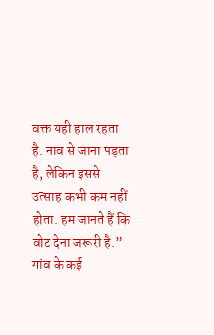वक्त यही हाल रहता है. नाव से जाना पड़ता है, लेकिन इससे उत्साह कभी कम नहीं होता. हम जानते हैं कि वोट देना जरूरी है.”
गांव के कई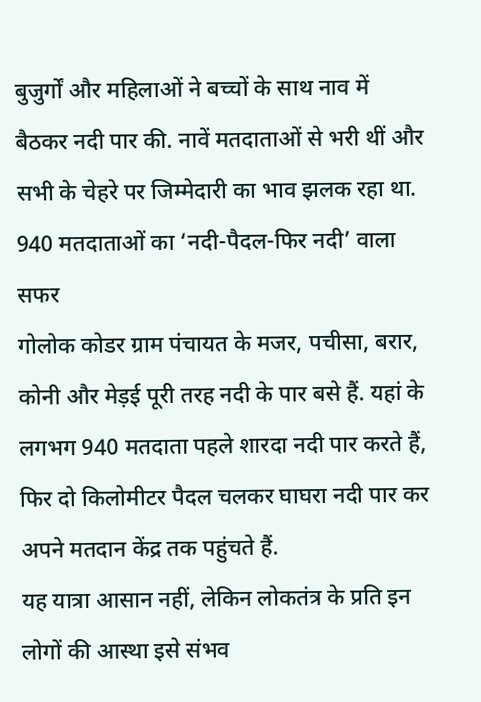बुजुर्गों और महिलाओं ने बच्चों के साथ नाव में बैठकर नदी पार की. नावें मतदाताओं से भरी थीं और सभी के चेहरे पर जिम्मेदारी का भाव झलक रहा था.
940 मतदाताओं का ‘नदी-पैदल-फिर नदी’ वाला सफर
गोलोक कोडर ग्राम पंचायत के मजर, पचीसा, बरार, कोनी और मेड़ई पूरी तरह नदी के पार बसे हैं. यहां के लगभग 940 मतदाता पहले शारदा नदी पार करते हैं, फिर दो किलोमीटर पैदल चलकर घाघरा नदी पार कर अपने मतदान केंद्र तक पहुंचते हैं.
यह यात्रा आसान नहीं, लेकिन लोकतंत्र के प्रति इन लोगों की आस्था इसे संभव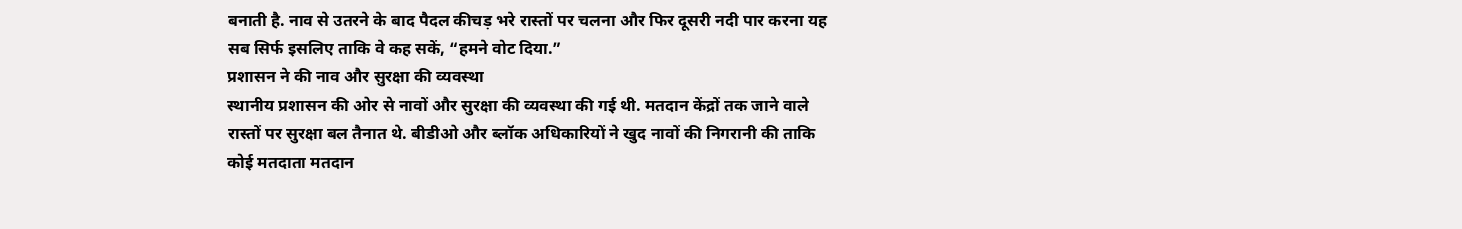बनाती है. नाव से उतरने के बाद पैदल कीचड़ भरे रास्तों पर चलना और फिर दूसरी नदी पार करना यह सब सिर्फ इसलिए ताकि वे कह सकें, “हमने वोट दिया.”
प्रशासन ने की नाव और सुरक्षा की व्यवस्था
स्थानीय प्रशासन की ओर से नावों और सुरक्षा की व्यवस्था की गई थी. मतदान केंद्रों तक जाने वाले रास्तों पर सुरक्षा बल तैनात थे. बीडीओ और ब्लॉक अधिकारियों ने खुद नावों की निगरानी की ताकि कोई मतदाता मतदान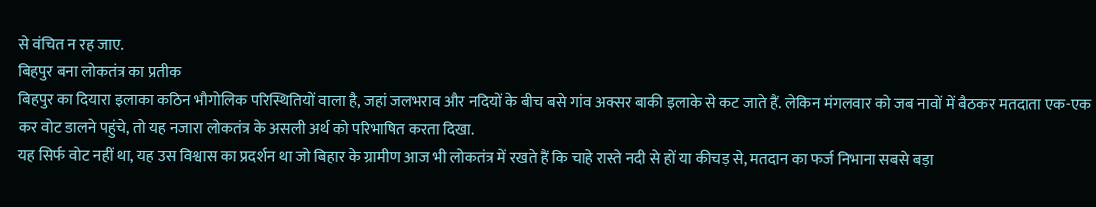से वंचित न रह जाए.
बिहपुर बना लोकतंत्र का प्रतीक
बिहपुर का दियारा इलाका कठिन भौगोलिक परिस्थितियों वाला है, जहां जलभराव और नदियों के बीच बसे गांव अक्सर बाकी इलाके से कट जाते हैं. लेकिन मंगलवार को जब नावों में बैठकर मतदाता एक-एक कर वोट डालने पहुंचे, तो यह नजारा लोकतंत्र के असली अर्थ को परिभाषित करता दिखा.
यह सिर्फ वोट नहीं था, यह उस विश्वास का प्रदर्शन था जो बिहार के ग्रामीण आज भी लोकतंत्र में रखते हैं कि चाहे रास्ते नदी से हों या कीचड़ से, मतदान का फर्ज निभाना सबसे बड़ा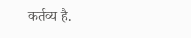कर्तव्य है.